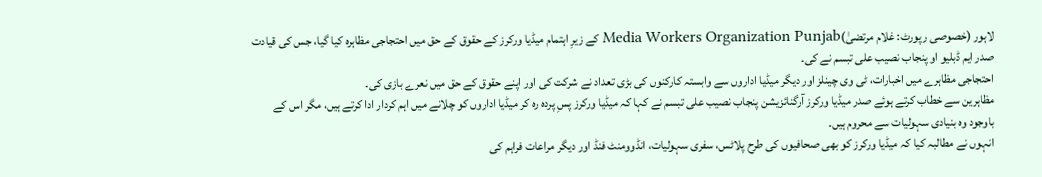لاہور (خصوصی رپورٹ: غلام مرتضیٰ)Media Workers Organization Punjab کے زیرِ اہتمام میڈیا ورکرز کے حقوق کے حق میں احتجاجی مظاہرہ کیا گیا، جس کی قیادت صدر ایم ڈبلیو او پنجاب نصیب علی تبسم نے کی۔
احتجاجی مظاہرے میں اخبارات، ٹی وی چینلز اور دیگر میڈیا اداروں سے وابستہ کارکنوں کی بڑی تعداد نے شرکت کی اور اپنے حقوق کے حق میں نعرے بازی کی۔
مظاہرین سے خطاب کرتے ہوئے صدر میڈیا ورکرز آرگنائزیشن پنجاب نصیب علی تبسم نے کہا کہ میڈیا ورکرز پسِ پردہ رہ کر میڈیا اداروں کو چلانے میں اہم کردار ادا کرتے ہیں، مگر اس کے باوجود وہ بنیادی سہولیات سے محروم ہیں۔
انہوں نے مطالبہ کیا کہ میڈیا ورکرز کو بھی صحافیوں کی طرح پلاٹس، سفری سہولیات، انڈوومنٹ فنڈ اور دیگر مراعات فراہم کی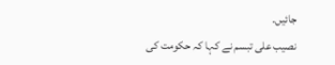جائیں۔
نصیب علی تبسم نے کہا کہ حکومت کی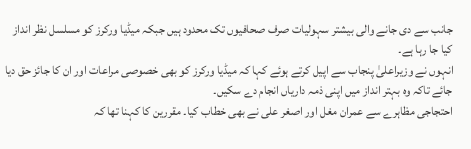جانب سے دی جانے والی بیشتر سہولیات صرف صحافیوں تک محدود ہیں جبکہ میڈیا ورکرز کو مسلسل نظر انداز کیا جا رہا ہے۔
انہوں نے وزیراعلیٰ پنجاب سے اپیل کرتے ہوئے کہا کہ میڈیا ورکرز کو بھی خصوصی مراعات اور ان کا جائز حق دیا جائے تاکہ وہ بہتر انداز میں اپنی ذمہ داریاں انجام دے سکیں۔
احتجاجی مظاہرے سے عمران مغل اور اصغر علی نے بھی خطاب کیا۔ مقررین کا کہنا تھا کہ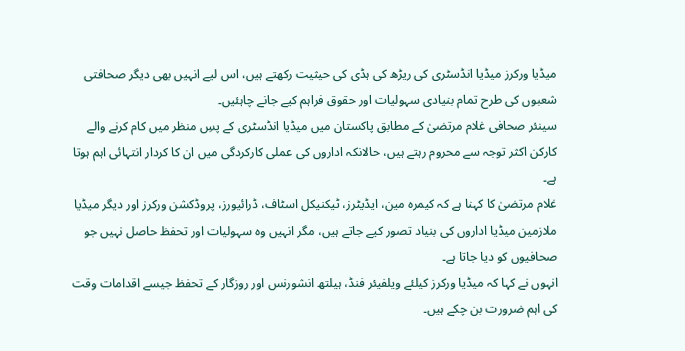میڈیا ورکرز میڈیا انڈسٹری کی ریڑھ کی ہڈی کی حیثیت رکھتے ہیں، اس لیے انہیں بھی دیگر صحافتی شعبوں کی طرح تمام بنیادی سہولیات اور حقوق فراہم کیے جانے چاہئیں۔
سینئر صحافی غلام مرتضیٰ کے مطابق پاکستان میں میڈیا انڈسٹری کے پسِ منظر میں کام کرنے والے کارکن اکثر توجہ سے محروم رہتے ہیں، حالانکہ اداروں کی عملی کارکردگی میں ان کا کردار انتہائی اہم ہوتا ہے۔
غلام مرتضیٰ کا کہنا ہے کہ کیمرہ مین، ایڈیٹرز، ٹیکنیکل اسٹاف، ڈرائیورز، پروڈکشن ورکرز اور دیگر میڈیا ملازمین میڈیا اداروں کی بنیاد تصور کیے جاتے ہیں، مگر انہیں وہ سہولیات اور تحفظ حاصل نہیں جو صحافیوں کو دیا جاتا ہے۔
انہوں نے کہا کہ میڈیا ورکرز کیلئے ویلفیئر فنڈ، ہیلتھ انشورنس اور روزگار کے تحفظ جیسے اقدامات وقت کی اہم ضرورت بن چکے ہیں۔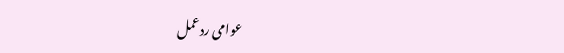عوامی ردعمل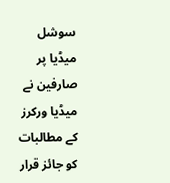سوشل میڈیا پر صارفین نے میڈیا ورکرز کے مطالبات کو جائز قرار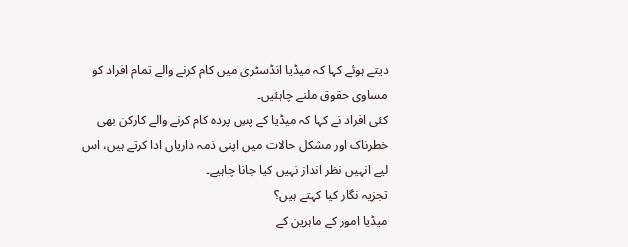دیتے ہوئے کہا کہ میڈیا انڈسٹری میں کام کرنے والے تمام افراد کو مساوی حقوق ملنے چاہئیں۔
کئی افراد نے کہا کہ میڈیا کے پسِ پردہ کام کرنے والے کارکن بھی خطرناک اور مشکل حالات میں اپنی ذمہ داریاں ادا کرتے ہیں، اس لیے انہیں نظر انداز نہیں کیا جانا چاہیے۔
تجزیہ نگار کیا کہتے ہیں؟
میڈیا امور کے ماہرین کے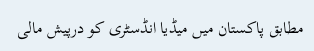مطابق پاکستان میں میڈیا انڈسٹری کو درپیش مالی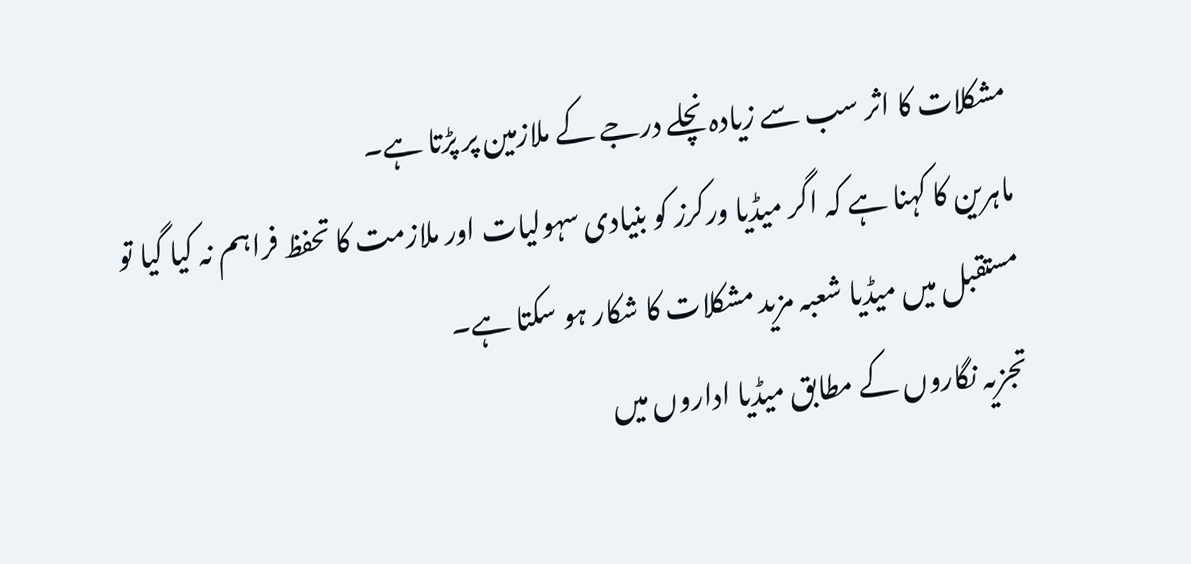مشکلات کا اثر سب سے زیادہ نچلے درجے کے ملازمین پر پڑتا ہے۔
ماہرین کا کہنا ہے کہ اگر میڈیا ورکرز کو بنیادی سہولیات اور ملازمت کا تحفظ فراہم نہ کیا گیا تو مستقبل میں میڈیا شعبہ مزید مشکلات کا شکار ہو سکتا ہے۔
تجزیہ نگاروں کے مطابق میڈیا اداروں میں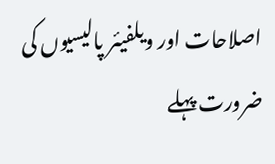اصلاحات اور ویلفیئر پالیسیوں کی ضرورت پہلے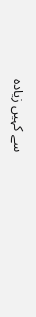سے کہیں زیادہ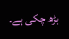بڑھ چکی ہے۔